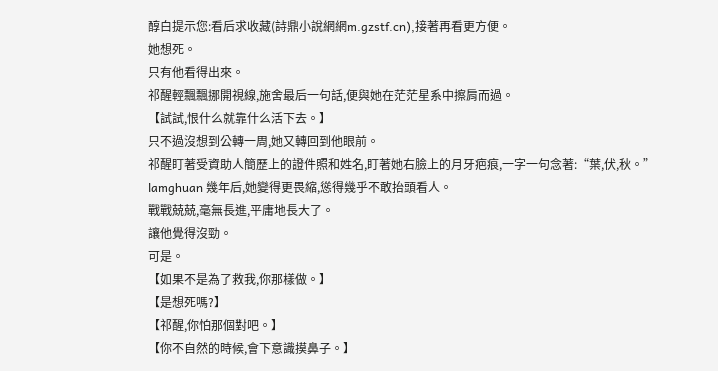醇白提示您:看后求收藏(詩鼎小說網網m.gzstf.cn),接著再看更方便。
她想死。
只有他看得出來。
祁醒輕飄飄挪開視線,施舍最后一句話,便與她在茫茫星系中擦肩而過。
【試試,恨什么就靠什么活下去。】
只不過沒想到公轉一周,她又轉回到他眼前。
祁醒盯著受資助人簡歷上的證件照和姓名,盯著她右臉上的月牙疤痕,一字一句念著:“葉,伏,秋。”
lamghuan 幾年后,她變得更畏縮,慫得幾乎不敢抬頭看人。
戰戰兢兢,毫無長進,平庸地長大了。
讓他覺得沒勁。
可是。
【如果不是為了救我,你那樣做。】
【是想死嗎?】
【祁醒,你怕那個對吧。】
【你不自然的時候,會下意識摸鼻子。】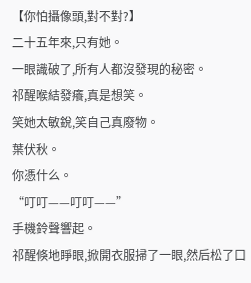【你怕攝像頭,對不對?】
二十五年來,只有她。
一眼識破了,所有人都沒發現的秘密。
祁醒喉結發癢,真是想笑。
笑她太敏銳,笑自己真廢物。
葉伏秋。
你憑什么。
“叮叮——叮叮——”
手機鈴聲響起。
祁醒倏地睜眼,掀開衣服掃了一眼,然后松了口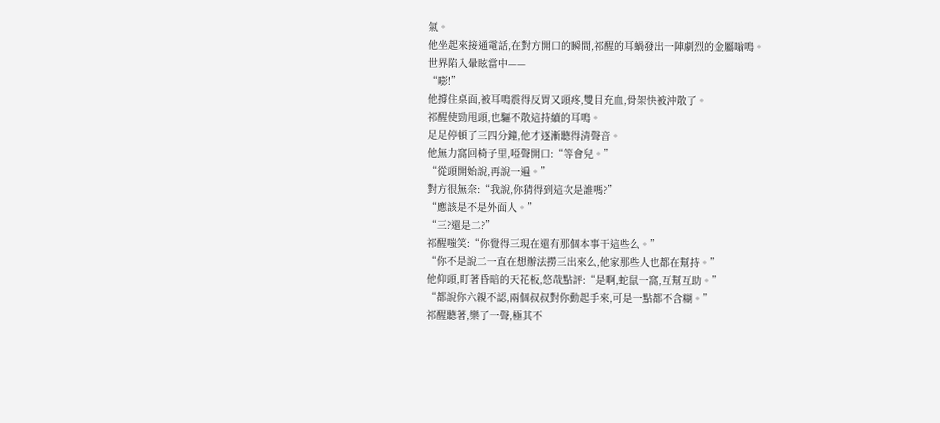氣。
他坐起來接通電話,在對方開口的瞬間,祁醒的耳蝸發出一陣劇烈的金屬嗡鳴。
世界陷入暈眩當中——
“嘭!”
他撐住桌面,被耳鳴震得反胃又頭疼,雙目充血,骨架快被沖散了。
祁醒使勁甩頭,也驅不散這持續的耳鳴。
足足停頓了三四分鐘,他才逐漸聽得清聲音。
他無力窩回椅子里,啞聲開口:“等會兒。”
“從頭開始說,再說一遍。”
對方很無奈:“我說,你猜得到這次是誰嗎?”
“應該是不是外面人。”
“三?還是二?”
祁醒嗤笑:“你覺得三現在還有那個本事干這些么。”
“你不是說二一直在想辦法撈三出來么,他家那些人也都在幫持。”
他仰頭,盯著昏暗的天花板,悠哉點評:“是啊,蛇鼠一窩,互幫互助。”
“都說你六親不認,兩個叔叔對你動起手來,可是一點都不含糊。”
祁醒聽著,樂了一聲,極其不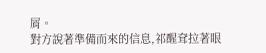屑。
對方說著準備而來的信息,祁醒耷拉著眼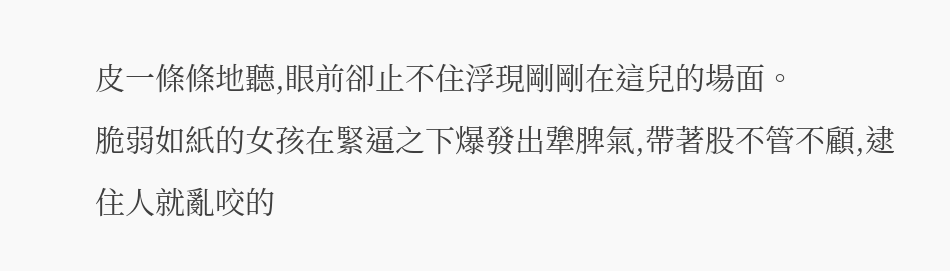皮一條條地聽,眼前卻止不住浮現剛剛在這兒的場面。
脆弱如紙的女孩在緊逼之下爆發出犟脾氣,帶著股不管不顧,逮住人就亂咬的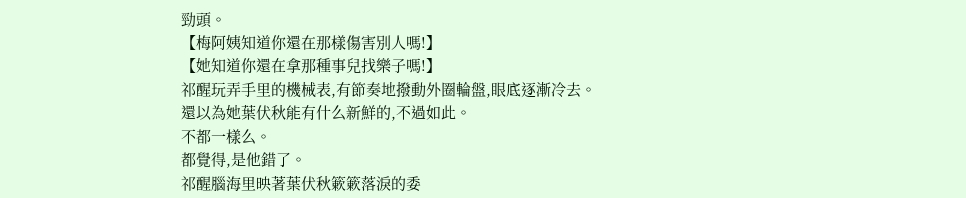勁頭。
【梅阿姨知道你還在那樣傷害別人嗎!】
【她知道你還在拿那種事兒找樂子嗎!】
祁醒玩弄手里的機械表,有節奏地撥動外圈輪盤,眼底逐漸冷去。
還以為她葉伏秋能有什么新鮮的,不過如此。
不都一樣么。
都覺得,是他錯了。
祁醒腦海里映著葉伏秋簌簌落淚的委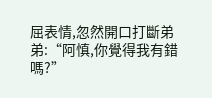屈表情,忽然開口打斷弟弟:“阿慎,你覺得我有錯嗎?”